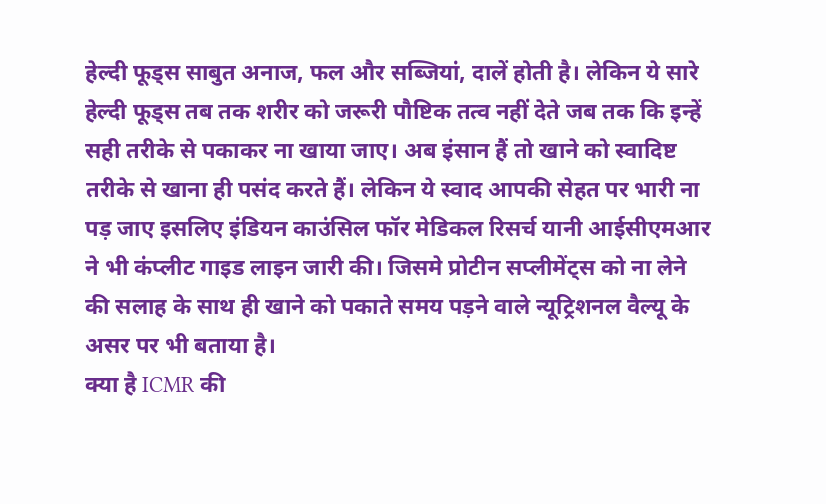हेल्दी फूड्स साबुत अनाज, फल और सब्जियां, दालें होती है। लेकिन ये सारे हेल्दी फूड्स तब तक शरीर को जरूरी पौष्टिक तत्व नहीं देते जब तक कि इन्हें सही तरीके से पकाकर ना खाया जाए। अब इंसान हैं तो खाने को स्वादिष्ट तरीके से खाना ही पसंद करते हैं। लेकिन ये स्वाद आपकी सेहत पर भारी ना पड़ जाए इसलिए इंडियन काउंसिल फॉर मेडिकल रिसर्च यानी आईसीएमआर ने भी कंप्लीट गाइड लाइन जारी की। जिसमे प्रोटीन सप्लीमेंट्स को ना लेने की सलाह के साथ ही खाने को पकाते समय पड़ने वाले न्यूट्रिशनल वैल्यू के असर पर भी बताया है।
क्या है ICMR की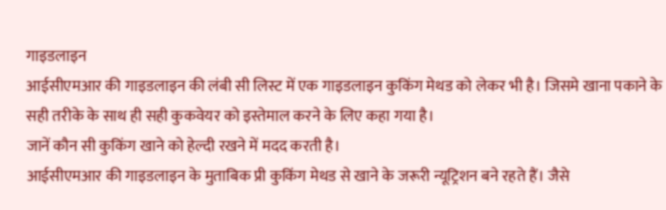गाइडलाइन
आईसीएमआर की गाइडलाइन की लंबी सी लिस्ट में एक गाइडलाइन कुकिंग मेथड को लेकर भी है। जिसमे खाना पकाने के सही तरीके के साथ ही सही कुकवेयर को इस्तेमाल करने के लिए कहा गया है।
जानें कौन सी कुकिंग खाने को हेल्दी रखने में मदद करती है।
आईसीएमआर की गाइडलाइन के मुताबिक प्री कुकिंग मेथड से खाने के जरूरी न्यूट्रिशन बने रहते हैं। जैसे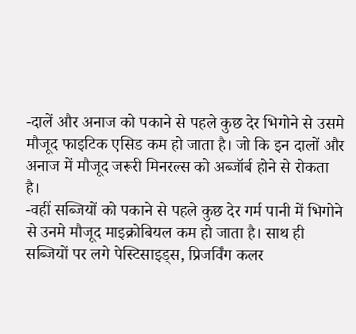-दालें और अनाज को पकाने से पहले कुछ देर भिगोने से उसमे मौजूद फाइटिक एसिड कम हो जाता है। जो कि इन दालों और अनाज में मौजूद जरूरी मिनरल्स को अब्जॉर्ब होने से रोकता है।
-वहीं सब्जियों को पकाने से पहले कुछ देर गर्म पानी में भिगोने से उनमे मौजूद माइक्रोबियल कम हो जाता है। साथ ही सब्जियों पर लगे पेस्टिसाइड्स, प्रिजर्विंग कलर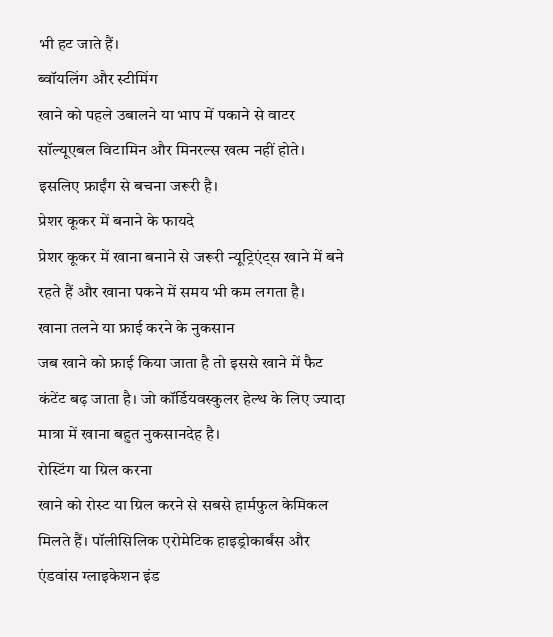भी हट जाते हैं।
ब्वॉयलिंग और स्टीमिंग
खाने को पहले उबालने या भाप में पकाने से वाटर सॉल्यूएबल विटामिन और मिनरल्स खत्म नहीं होते। इसलिए फ्राईंग से बचना जरूरी है।
प्रेशर कूकर में बनाने के फायदे
प्रेशर कूकर में खाना बनाने से जरूरी न्यूट्रिएंट्स खाने में बने रहते हैं और खाना पकने में समय भी कम लगता है।
खाना तलने या फ्राई करने के नुकसान
जब खाने को फ्राई किया जाता है तो इससे खाने में फैट कंटेंट बढ़ जाता है। जो कॉर्डियवस्कुलर हेल्थ के लिए ज्यादा मात्रा में खाना बहुत नुकसानदेह है।
रोस्टिंग या ग्रिल करना
खाने को रोस्ट या ग्रिल करने से सबसे हार्मफुल केमिकल मिलते हैं। पॉलीसिलिक एरोमेटिक हाइड्रोकार्बंस और एंडवांस ग्लाइकेशन इंड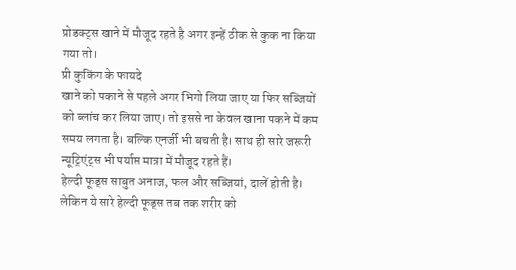प्रोडक्ट्स खाने में मौजूद रहते है अगर इन्हें ठीक से कुक ना किया गया तो।
प्री कुकिंग के फायदे
खाने को पकाने से पहले अगर भिगो लिया जाए या फिर सब्जियों को ब्लांच कर लिया जाए। तो इससे ना केवल खाना पकने में कम समय लगता है। बल्कि एनर्जी भी बचती है। साथ ही सारे जरूरी न्यूट्रिएंट्स भी पर्याप्त मात्रा में मौजूद रहते हैं।
हेल्दी फूड्स साबुत अनाज, फल और सब्जियां, दालें होती है। लेकिन ये सारे हेल्दी फूड्स तब तक शरीर को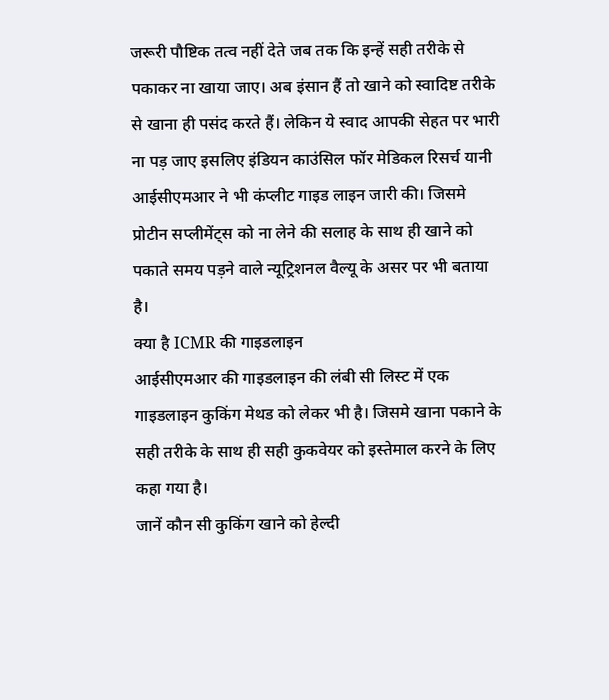जरूरी पौष्टिक तत्व नहीं देते जब तक कि इन्हें सही तरीके से पकाकर ना खाया जाए। अब इंसान हैं तो खाने को स्वादिष्ट तरीके से खाना ही पसंद करते हैं। लेकिन ये स्वाद आपकी सेहत पर भारी ना पड़ जाए इसलिए इंडियन काउंसिल फॉर मेडिकल रिसर्च यानी आईसीएमआर ने भी कंप्लीट गाइड लाइन जारी की। जिसमे प्रोटीन सप्लीमेंट्स को ना लेने की सलाह के साथ ही खाने को पकाते समय पड़ने वाले न्यूट्रिशनल वैल्यू के असर पर भी बताया है।
क्या है ICMR की गाइडलाइन
आईसीएमआर की गाइडलाइन की लंबी सी लिस्ट में एक गाइडलाइन कुकिंग मेथड को लेकर भी है। जिसमे खाना पकाने के सही तरीके के साथ ही सही कुकवेयर को इस्तेमाल करने के लिए कहा गया है।
जानें कौन सी कुकिंग खाने को हेल्दी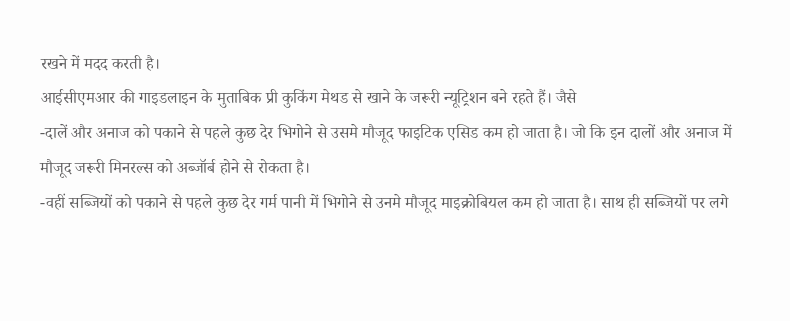रखने में मदद करती है।
आईसीएमआर की गाइडलाइन के मुताबिक प्री कुकिंग मेथड से खाने के जरूरी न्यूट्रिशन बने रहते हैं। जैसे
-दालें और अनाज को पकाने से पहले कुछ देर भिगोने से उसमे मौजूद फाइटिक एसिड कम हो जाता है। जो कि इन दालों और अनाज में मौजूद जरूरी मिनरल्स को अब्जॉर्ब होने से रोकता है।
-वहीं सब्जियों को पकाने से पहले कुछ देर गर्म पानी में भिगोने से उनमे मौजूद माइक्रोबियल कम हो जाता है। साथ ही सब्जियों पर लगे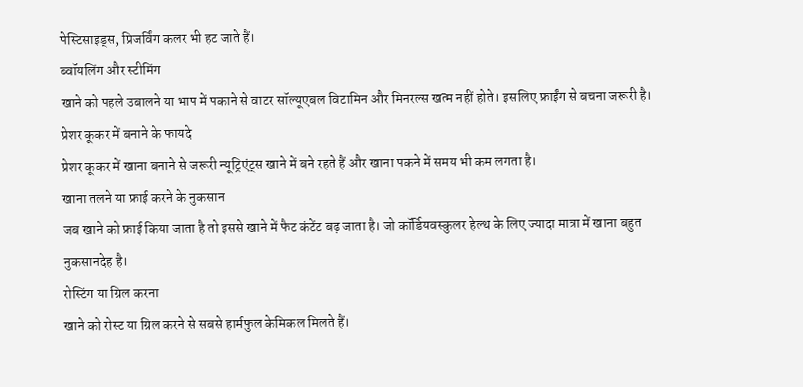पेस्टिसाइड्स, प्रिजर्विंग कलर भी हट जाते हैं।
ब्वॉयलिंग और स्टीमिंग
खाने को पहले उबालने या भाप में पकाने से वाटर सॉल्यूएबल विटामिन और मिनरल्स खत्म नहीं होते। इसलिए फ्राईंग से बचना जरूरी है।
प्रेशर कूकर में बनाने के फायदे
प्रेशर कूकर में खाना बनाने से जरूरी न्यूट्रिएंट्स खाने में बने रहते हैं और खाना पकने में समय भी कम लगता है।
खाना तलने या फ्राई करने के नुकसान
जब खाने को फ्राई किया जाता है तो इससे खाने में फैट कंटेंट बढ़ जाता है। जो कॉर्डियवस्कुलर हेल्थ के लिए ज्यादा मात्रा में खाना बहुत नुकसानदेह है।
रोस्टिंग या ग्रिल करना
खाने को रोस्ट या ग्रिल करने से सबसे हार्मफुल केमिकल मिलते हैं।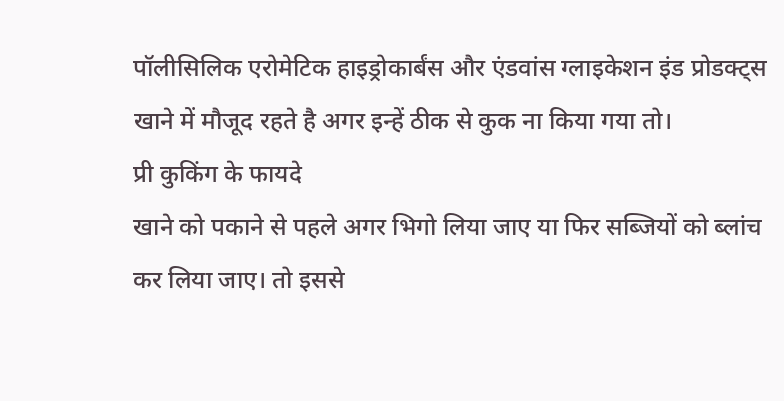पॉलीसिलिक एरोमेटिक हाइड्रोकार्बंस और एंडवांस ग्लाइकेशन इंड प्रोडक्ट्स खाने में मौजूद रहते है अगर इन्हें ठीक से कुक ना किया गया तो।
प्री कुकिंग के फायदे
खाने को पकाने से पहले अगर भिगो लिया जाए या फिर सब्जियों को ब्लांच कर लिया जाए। तो इससे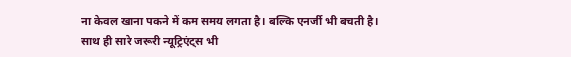ना केवल खाना पकने में कम समय लगता है। बल्कि एनर्जी भी बचती है। साथ ही सारे जरूरी न्यूट्रिएंट्स भी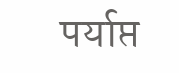पर्याप्त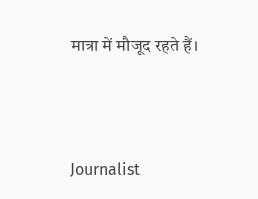मात्रा में मौजूद रहते हैं।



Journalist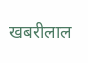खबरीलाल